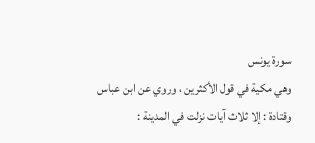سورة يونس
وهي مكية في قول الأكثرين ، وروي عن ابن عباس وقتادة : إلا ثلاث آيات نزلت في المدينة :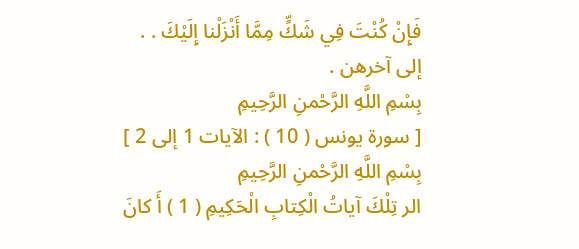فَإِنْ كُنْتَ فِي شَكٍّ مِمَّا أَنْزَلْنا إِلَيْكَ . .
إلى آخرهن .
بِسْمِ اللَّهِ الرَّحْمنِ الرَّحِيمِ
[ سورة يونس ( 10 ) : الآيات 1 إلى 2 ]
بِسْمِ اللَّهِ الرَّحْمنِ الرَّحِيمِ
الر تِلْكَ آياتُ الْكِتابِ الْحَكِيمِ ( 1 ) أَ كانَ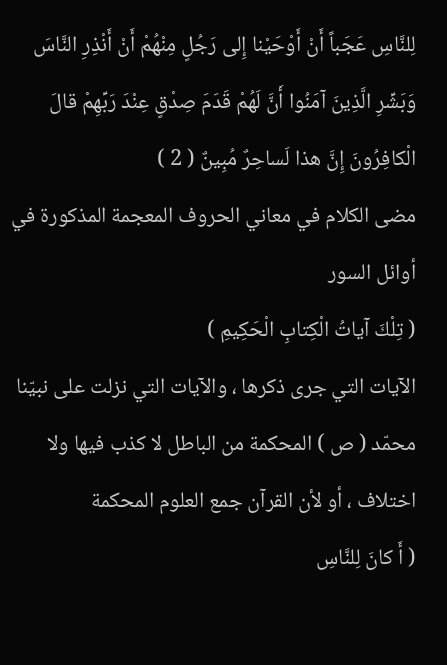لِلنَّاسِ عَجَباً أَنْ أَوْحَيْنا إِلى رَجُلٍ مِنْهُمْ أَنْ أَنْذِرِ النَّاسَ وَبَشِّرِ الَّذِينَ آمَنُوا أَنَّ لَهُمْ قَدَمَ صِدْقٍ عِنْدَ رَبِّهِمْ قالَ الْكافِرُونَ إِنَّ هذا لَساحِرٌ مُبِينٌ ( 2 )
مضى الكلام في معاني الحروف المعجمة المذكورة في أوائل السور
( تِلْكَ آياتُ الْكِتابِ الْحَكِيمِ )
الآيات التي جرى ذكرها ، والآيات التي نزلت على نبيّنا محمّد ( ص ) المحكمة من الباطل لا كذب فيها ولا اختلاف ، أو لأن القرآن جمع العلوم المحكمة
( أَ كانَ لِلنَّاسِ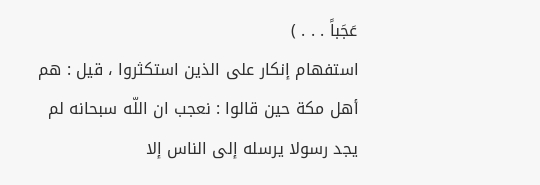عَجَباً . . . )
استفهام إنكار على الذين استكثروا ، قيل : هم أهل مكة حين قالوا : نعجب ان اللّه سبحانه لم يجد رسولا يرسله إلى الناس إلا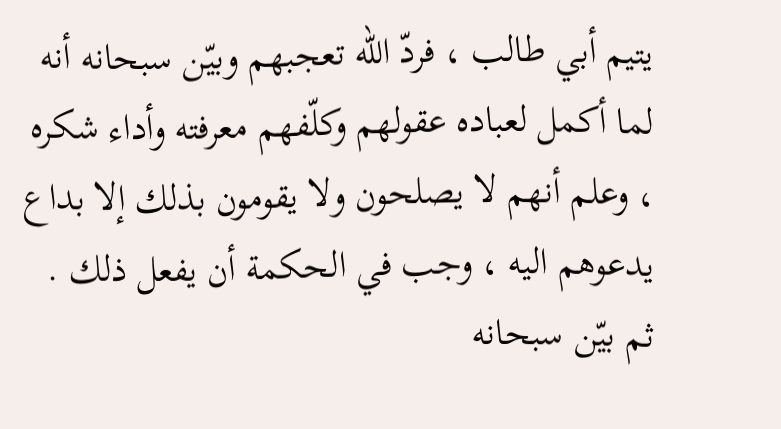يتيم أبي طالب ، فردّ اللّه تعجبهم وبيّن سبحانه أنه لما أكمل لعباده عقولهم وكلّفهم معرفته وأداء شكره ، وعلم أنهم لا يصلحون ولا يقومون بذلك إلا بداع يدعوهم اليه ، وجب في الحكمة أن يفعل ذلك . ثم بيّن سبحانه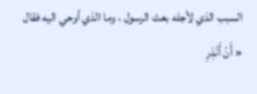السبب الذي لأجله بعث الرسول ، وما الذي أوحي اليه فقال
« أَنْ أَنْذِرِ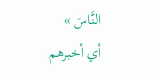النَّاسَ »
أي أخبرهم